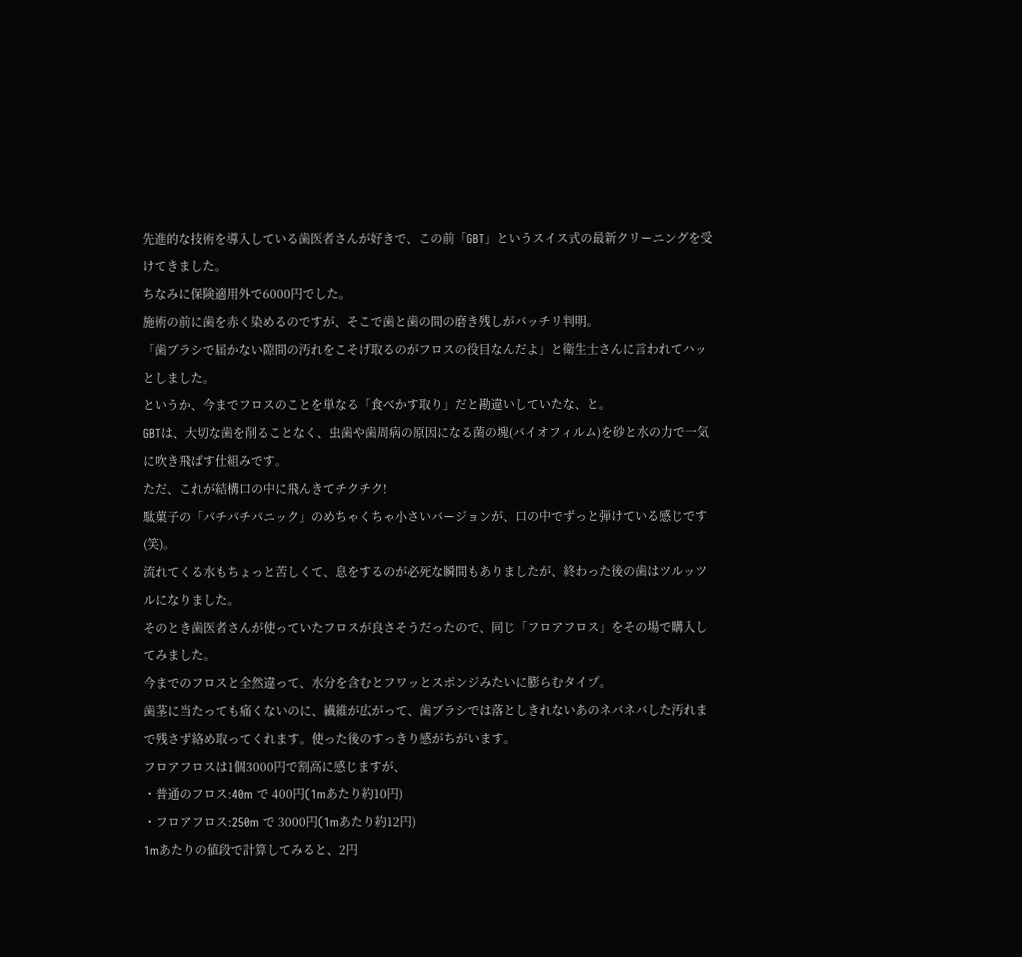先進的な技術を導入している歯医者さんが好きで、この前「GBT」というスイス式の最新クリーニングを受けてきました。
ちなみに保険適用外で6000円でした。
施術の前に歯を赤く染めるのですが、そこで歯と歯の間の磨き残しがバッチリ判明。
「歯ブラシで届かない隙間の汚れをこそげ取るのがフロスの役目なんだよ」と衛生士さんに言われてハッとしました。
というか、今までフロスのことを単なる「食べかす取り」だと勘違いしていたな、と。
GBTは、大切な歯を削ることなく、虫歯や歯周病の原因になる菌の塊(バイオフィルム)を砂と水の力で一気に吹き飛ばす仕組みです。
ただ、これが結構口の中に飛んきてチクチク!
駄菓子の「パチパチパニック」のめちゃくちゃ小さいバージョンが、口の中でずっと弾けている感じです(笑)。
流れてくる水もちょっと苦しくて、息をするのが必死な瞬間もありましたが、終わった後の歯はツルッツルになりました。
そのとき歯医者さんが使っていたフロスが良さそうだったので、同じ「フロアフロス」をその場で購入してみました。
今までのフロスと全然違って、水分を含むとフワッとスポンジみたいに膨らむタイプ。
歯茎に当たっても痛くないのに、繊維が広がって、歯ブラシでは落としきれないあのネバネバした汚れまで残さず絡め取ってくれます。使った後のすっきり感がちがいます。
フロアフロスは1個3000円で割高に感じますが、
・普通のフロス:40m で 400円(1mあたり約10円)
・フロアフロス:250m で 3000円(1mあたり約12円)
1mあたりの値段で計算してみると、2円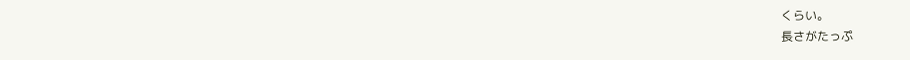くらい。
長さがたっぷ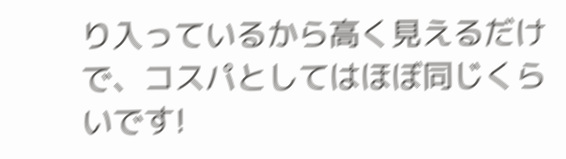り入っているから高く見えるだけで、コスパとしてはほぼ同じくらいです!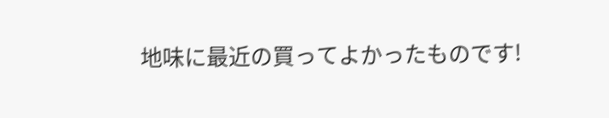地味に最近の買ってよかったものです!